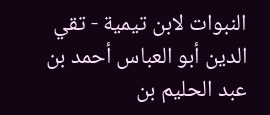النبوات لابن تيمية - تقي الدين أبو العباس أحمد بن عبد الحليم بن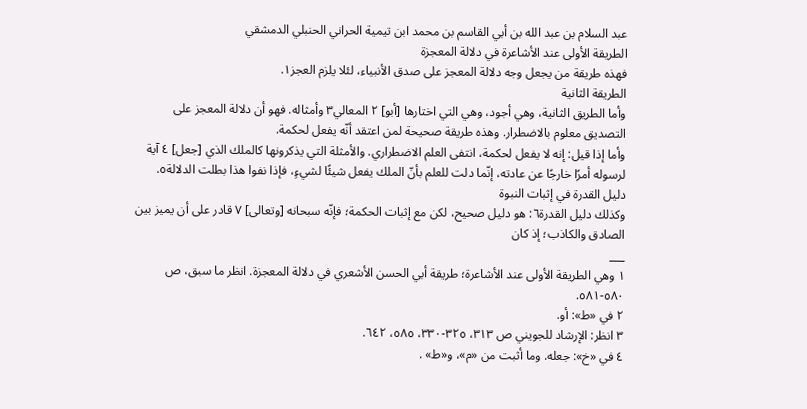عبد السلام بن عبد الله بن أبي القاسم بن محمد ابن تيمية الحراني الحنبلي الدمشقي
الطريقة الأولى عند الأشاعرة في دلالة المعجزة
فهذه طريقة من يجعل وجه دلالة المعجز على صدق الأنبياء، لئلا يلزم العجز١.
الطريقة الثانية
وأما الطريق الثانية، وهي أجود، وهي التي اختارها [أبو] ٢ المعالي٣ وأمثاله. فهو أن دلالة المعجز على التصديق معلوم بالاضطرار. وهذه طريقة صحيحة لمن اعتقد أنّه يفعل لحكمة.
وأما إذا قيل: إنه لا يفعل لحكمة، انتفى العلم الاضطراري. والأمثلة التي يذكرونها كالملك الذي [جعل] ٤ آية لرسوله أمرًا خارجًا عن عادته، إنّما دلت للعلم بأنّ الملك يفعل شيئًا لشيءٍ، فإذا نفوا هذا بطلت الدلالة٥.
دليل القدرة في إثبات النبوة
وكذلك دليل القدرة٦: هو دليل صحيح، لكن مع إثبات الحكمة؛ فإنّه سبحانه [وتعالى] ٧ قادر على أن يميز بين الصادق والكاذب؛ إذ كان
___
١ وهي الطريقة الأولى عند الأشاعرة؛ طريقة أبي الحسن الأشعري في دلالة المعجزة. انظر ما سبق، ص ٥٨٠-٥٨١.
٢ في «ط»: أو.
٣ انظر: الإرشاد للجويني ص ٣١٣، ٣٢٥-٣٣٠، ٥٨٥، ٦٤٢.
٤ في «خ»: جعله. وما أثبت من «م»، و«ط» .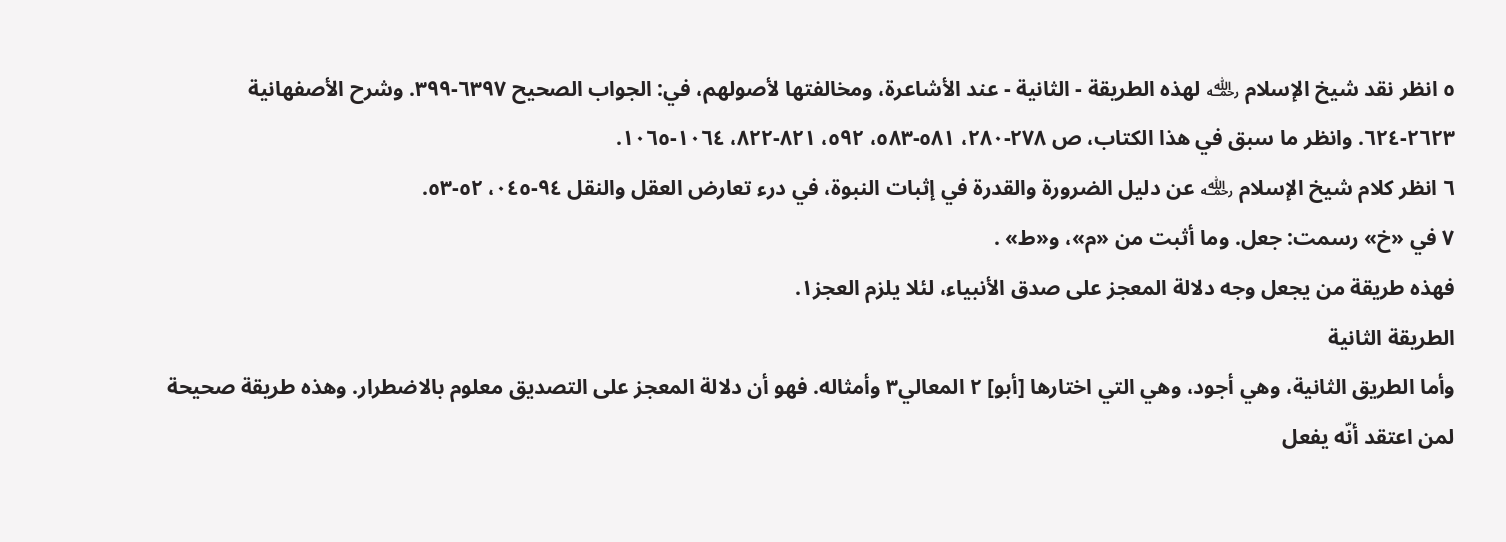٥ انظر نقد شيخ الإسلام ﵀ لهذه الطريقة - الثانية - عند الأشاعرة، ومخالفتها لأصولهم، في: الجواب الصحيح ٦٣٩٧-٣٩٩. وشرح الأصفهانية ٢٦٢٣-٦٢٤. وانظر ما سبق في هذا الكتاب، ص ٢٧٨-٢٨٠، ٥٨١-٥٨٣، ٥٩٢، ٨٢١-٨٢٢، ١٠٦٤-١٠٦٥.
٦ انظر كلام شيخ الإسلام ﵀ عن دليل الضرورة والقدرة في إثبات النبوة، في درء تعارض العقل والنقل ٩٤-٠٤٥، ٥٢-٥٣.
٧ في «خ» رسمت: جعل. وما أثبت من «م»، و«ط» .
فهذه طريقة من يجعل وجه دلالة المعجز على صدق الأنبياء، لئلا يلزم العجز١.
الطريقة الثانية
وأما الطريق الثانية، وهي أجود، وهي التي اختارها [أبو] ٢ المعالي٣ وأمثاله. فهو أن دلالة المعجز على التصديق معلوم بالاضطرار. وهذه طريقة صحيحة لمن اعتقد أنّه يفعل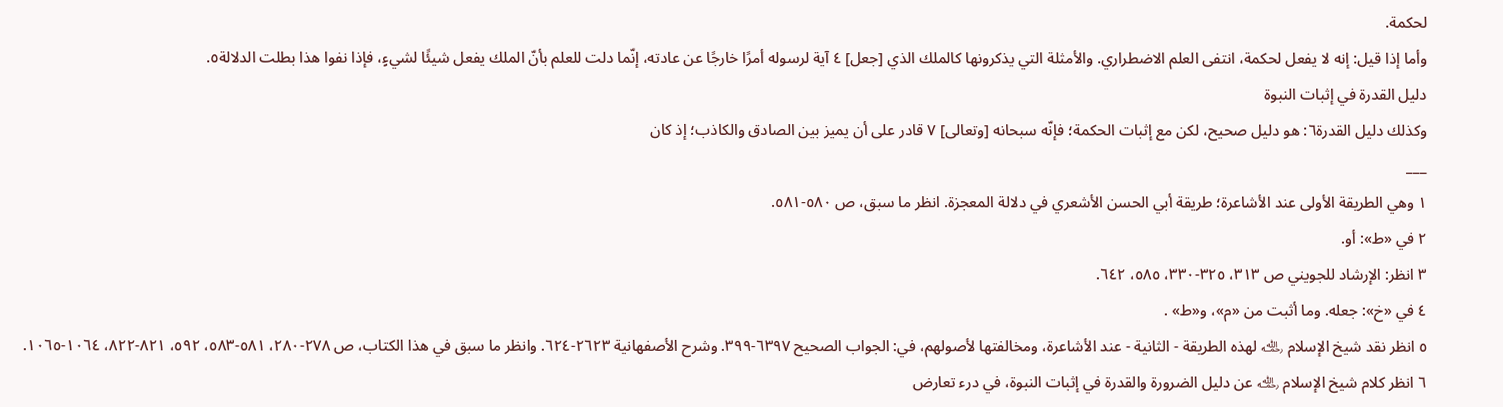لحكمة.
وأما إذا قيل: إنه لا يفعل لحكمة، انتفى العلم الاضطراري. والأمثلة التي يذكرونها كالملك الذي [جعل] ٤ آية لرسوله أمرًا خارجًا عن عادته، إنّما دلت للعلم بأنّ الملك يفعل شيئًا لشيءٍ، فإذا نفوا هذا بطلت الدلالة٥.
دليل القدرة في إثبات النبوة
وكذلك دليل القدرة٦: هو دليل صحيح، لكن مع إثبات الحكمة؛ فإنّه سبحانه [وتعالى] ٧ قادر على أن يميز بين الصادق والكاذب؛ إذ كان
___
١ وهي الطريقة الأولى عند الأشاعرة؛ طريقة أبي الحسن الأشعري في دلالة المعجزة. انظر ما سبق، ص ٥٨٠-٥٨١.
٢ في «ط»: أو.
٣ انظر: الإرشاد للجويني ص ٣١٣، ٣٢٥-٣٣٠، ٥٨٥، ٦٤٢.
٤ في «خ»: جعله. وما أثبت من «م»، و«ط» .
٥ انظر نقد شيخ الإسلام ﵀ لهذه الطريقة - الثانية - عند الأشاعرة، ومخالفتها لأصولهم، في: الجواب الصحيح ٦٣٩٧-٣٩٩. وشرح الأصفهانية ٢٦٢٣-٦٢٤. وانظر ما سبق في هذا الكتاب، ص ٢٧٨-٢٨٠، ٥٨١-٥٨٣، ٥٩٢، ٨٢١-٨٢٢، ١٠٦٤-١٠٦٥.
٦ انظر كلام شيخ الإسلام ﵀ عن دليل الضرورة والقدرة في إثبات النبوة، في درء تعارض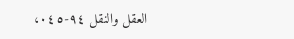العقل والنقل ٩٤-٠٤٥،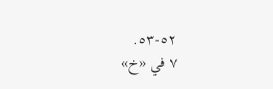٥٢-٥٣.
٧ في «خ»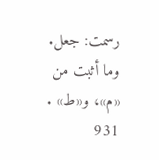رسمت: جعل. وما أثبت من «م»، و«ط» .
931